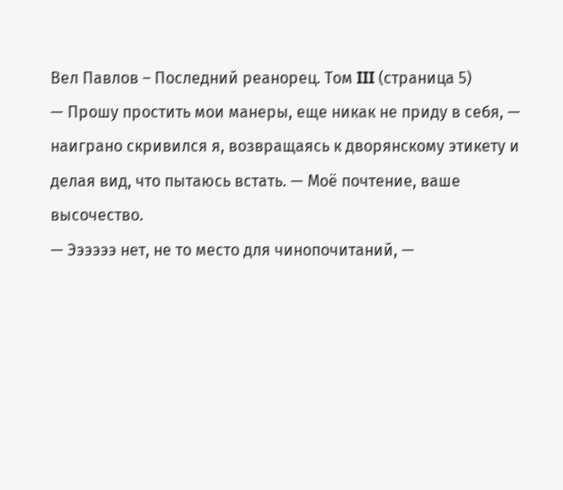Вел Павлов – Последний реанорец. Том III (страница 5)
— Прошу простить мои манеры, еще никак не приду в себя, — наиграно скривился я, возвращаясь к дворянскому этикету и делая вид, что пытаюсь встать. — Моё почтение, ваше высочество.
— Ээээээ нет, не то место для чинопочитаний, —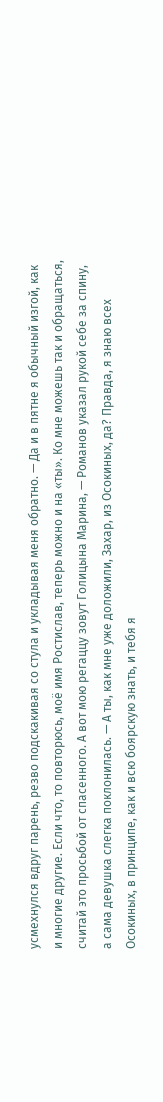усмехнулся вдруг парень, резво подскакивая со стула и укладывая меня обратно. — Да и в пятне я обычный изгой, как и многие другие. Если что, то повторюсь, моё имя Ростислав, теперь можно и на «ты». Ко мне можешь так и обращаться, считай это просьбой от спасенного. А вот мою регаццу зовут Голицына Марина, — Романов указал рукой себе за спину, а сама девушка слегка поклонилась. — А ты, как мне уже доложили, Захар, из Осокиных, да? Правда, я знаю всех Осокиных, в принципе, как и всю боярскую знать, и тебя я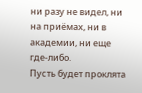ни разу не видел, ни на приёмах, ни в академии, ни еще где-либо.
Пусть будет проклята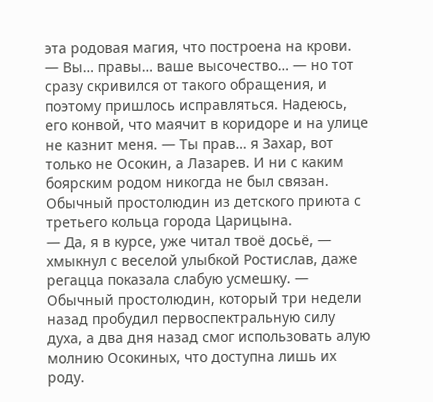эта родовая магия, что построена на крови.
— Вы… правы… ваше высочество… — но тот сразу скривился от такого обращения, и поэтому пришлось исправляться. Надеюсь, его конвой, что маячит в коридоре и на улице не казнит меня. — Ты прав… я Захар, вот только не Осокин, а Лазарев. И ни с каким боярским родом никогда не был связан. Обычный простолюдин из детского приюта с третьего кольца города Царицына.
— Да, я в курсе, уже читал твоё досьё, — хмыкнул с веселой улыбкой Ростислав, даже регацца показала слабую усмешку. — Обычный простолюдин, который три недели назад пробудил первоспектральную силу духа, а два дня назад смог использовать алую молнию Осокиных, что доступна лишь их роду.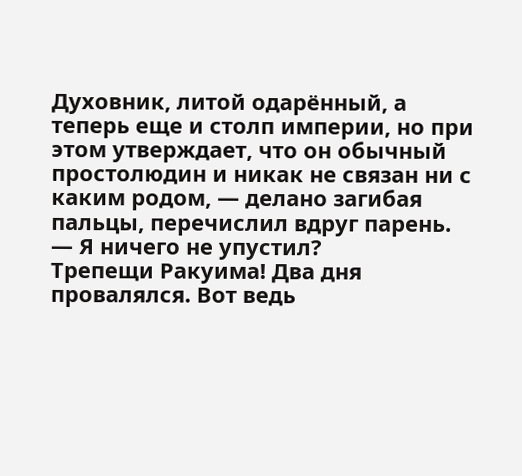Духовник, литой одарённый, а теперь еще и столп империи, но при этом утверждает, что он обычный простолюдин и никак не связан ни с каким родом, — делано загибая пальцы, перечислил вдруг парень. — Я ничего не упустил?
Трепещи Ракуима! Два дня провалялся. Вот ведь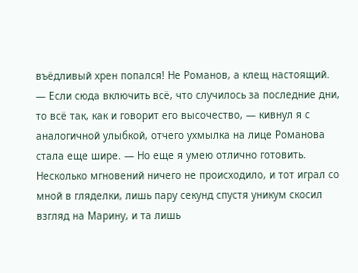въёдливый хрен попался! Не Романов, а клещ настоящий.
— Если сюда включить всё, что случилось за последние дни, то всё так, как и говорит его высочество, — кивнул я с аналогичной улыбкой, отчего ухмылка на лице Романова стала еще шире. — Но еще я умею отлично готовить.
Несколько мгновений ничего не происходило, и тот играл со мной в гляделки, лишь пару секунд спустя уникум скосил взгляд на Марину, и та лишь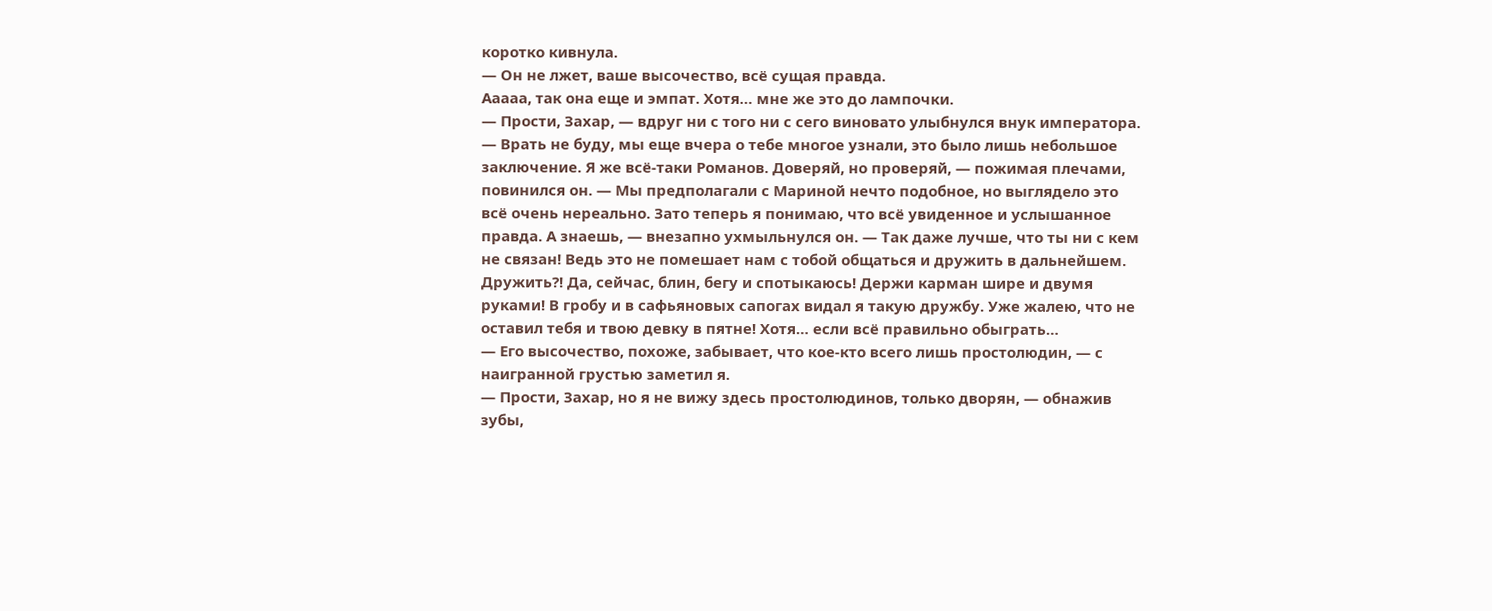коротко кивнула.
— Он не лжет, ваше высочество, всё сущая правда.
Ааааа, так она еще и эмпат. Хотя… мне же это до лампочки.
— Прости, Захар, — вдруг ни с того ни с сего виновато улыбнулся внук императора. — Врать не буду, мы еще вчера о тебе многое узнали, это было лишь небольшое заключение. Я же всё-таки Романов. Доверяй, но проверяй, — пожимая плечами, повинился он. — Мы предполагали с Мариной нечто подобное, но выглядело это всё очень нереально. Зато теперь я понимаю, что всё увиденное и услышанное правда. А знаешь, — внезапно ухмыльнулся он. — Так даже лучше, что ты ни с кем не связан! Ведь это не помешает нам с тобой общаться и дружить в дальнейшем.
Дружить?! Да, сейчас, блин, бегу и спотыкаюсь! Держи карман шире и двумя руками! В гробу и в сафьяновых сапогах видал я такую дружбу. Уже жалею, что не оставил тебя и твою девку в пятне! Хотя… если всё правильно обыграть…
— Его высочество, похоже, забывает, что кое-кто всего лишь простолюдин, — с наигранной грустью заметил я.
— Прости, Захар, но я не вижу здесь простолюдинов, только дворян, — обнажив зубы,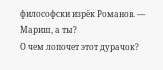философски изрёк Романов. — Мариш, а ты?
О чем лопочет этот дурачок?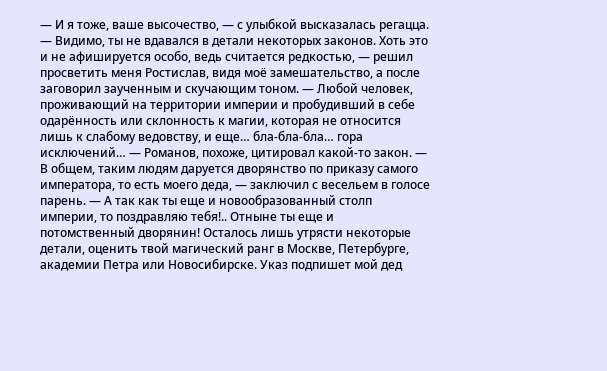— И я тоже, ваше высочество, — с улыбкой высказалась регацца.
— Видимо, ты не вдавался в детали некоторых законов. Хоть это и не афишируется особо, ведь считается редкостью, — решил просветить меня Ростислав, видя моё замешательство, а после заговорил заученным и скучающим тоном. — Любой человек, проживающий на территории империи и пробудивший в себе одарённость или склонность к магии, которая не относится лишь к слабому ведовству, и еще… бла-бла-бла… гора исключений… — Романов, похоже, цитировал какой-то закон. — В общем, таким людям даруется дворянство по приказу самого императора, то есть моего деда, — заключил с весельем в голосе парень. — А так как ты еще и новообразованный столп империи, то поздравляю тебя!.. Отныне ты еще и потомственный дворянин! Осталось лишь утрясти некоторые детали, оценить твой магический ранг в Москве, Петербурге, академии Петра или Новосибирске. Указ подпишет мой дед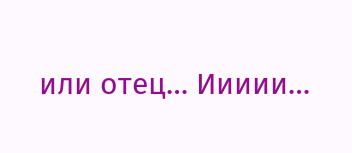или отец… Иииии…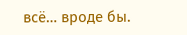всё… вроде бы.